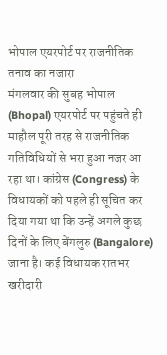भोपाल एयरपोर्ट पर राजनीतिक तनाव का नजारा
मंगलवार की सुबह भोपाल (Bhopal) एयरपोर्ट पर पहुंचते ही माहौल पूरी तरह से राजनीतिक गतिविधियों से भरा हुआ नजर आ रहा था। कांग्रेस (Congress) के विधायकों को पहले ही सूचित कर दिया गया था कि उन्हें अगले कुछ दिनों के लिए बेंगलुरु (Bangalore) जाना है। कई विधायक रातभर खरीदारी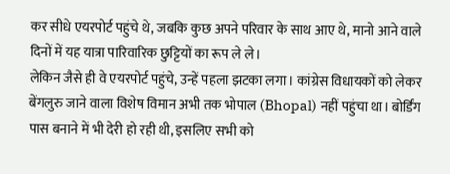कर सीधे एयरपोर्ट पहुंचे थे, जबकि कुछ अपने परिवार के साथ आए थे, मानो आने वाले दिनों में यह यात्रा पारिवारिक छुट्टियों का रूप ले ले।
लेकिन जैसे ही वे एयरपोर्ट पहुंचे, उन्हें पहला झटका लगा। कांग्रेस विधायकों को लेकर बेंगलुरु जाने वाला विशेष विमान अभी तक भोपाल (Bhopal) नहीं पहुंचा था। बोर्डिंग पास बनाने में भी देरी हो रही थी, इसलिए सभी को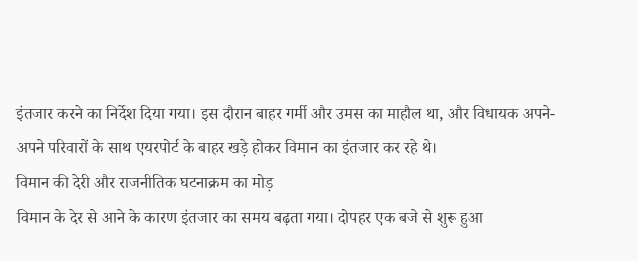इंतजार करने का निर्देश दिया गया। इस दौरान बाहर गर्मी और उमस का माहौल था, और विधायक अपने-अपने परिवारों के साथ एयरपोर्ट के बाहर खड़े होकर विमान का इंतजार कर रहे थे।
विमान की देरी और राजनीतिक घटनाक्रम का मोड़
विमान के देर से आने के कारण इंतजार का समय बढ़ता गया। दोपहर एक बजे से शुरू हुआ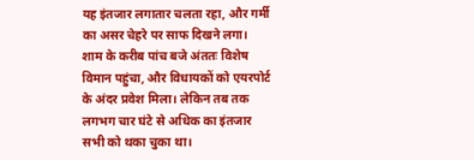यह इंतजार लगातार चलता रहा, और गर्मी का असर चेहरे पर साफ दिखने लगा। शाम के करीब पांच बजे अंततः विशेष विमान पहुंचा, और विधायकों को एयरपोर्ट के अंदर प्रवेश मिला। लेकिन तब तक लगभग चार घंटे से अधिक का इंतजार सभी को थका चुका था।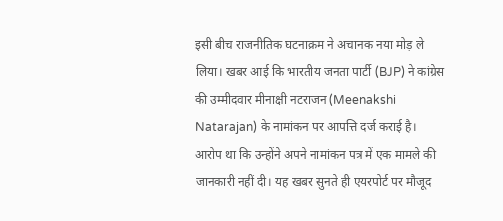इसी बीच राजनीतिक घटनाक्रम ने अचानक नया मोड़ ले लिया। खबर आई कि भारतीय जनता पार्टी (BJP) ने कांग्रेस की उम्मीदवार मीनाक्षी नटराजन (Meenakshi Natarajan) के नामांकन पर आपत्ति दर्ज कराई है। आरोप था कि उन्होंने अपने नामांकन पत्र में एक मामले की जानकारी नहीं दी। यह खबर सुनते ही एयरपोर्ट पर मौजूद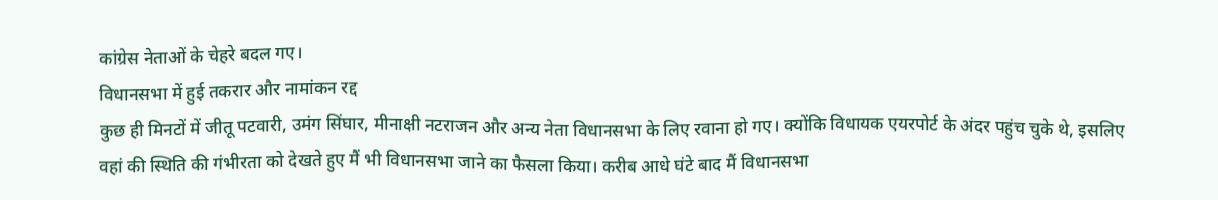कांग्रेस नेताओं के चेहरे बदल गए।
विधानसभा में हुई तकरार और नामांकन रद्द
कुछ ही मिनटों में जीतू पटवारी, उमंग सिंघार, मीनाक्षी नटराजन और अन्य नेता विधानसभा के लिए रवाना हो गए। क्योंकि विधायक एयरपोर्ट के अंदर पहुंच चुके थे, इसलिए वहां की स्थिति की गंभीरता को देखते हुए मैं भी विधानसभा जाने का फैसला किया। करीब आधे घंटे बाद मैं विधानसभा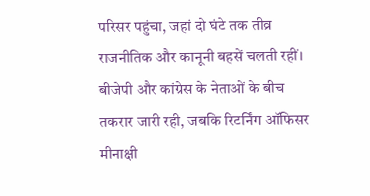परिसर पहुंचा, जहां दो घंटे तक तीव्र राजनीतिक और कानूनी बहसें चलती रहीं। बीजेपी और कांग्रेस के नेताओं के बीच तकरार जारी रही, जबकि रिटर्निंग ऑफिसर मीनाक्षी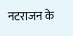नटराजन के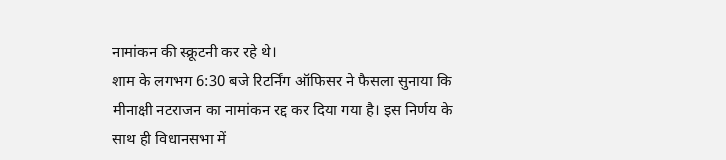नामांकन की स्क्रूटनी कर रहे थे।
शाम के लगभग 6:30 बजे रिटर्निंग ऑफिसर ने फैसला सुनाया कि मीनाक्षी नटराजन का नामांकन रद्द कर दिया गया है। इस निर्णय के साथ ही विधानसभा में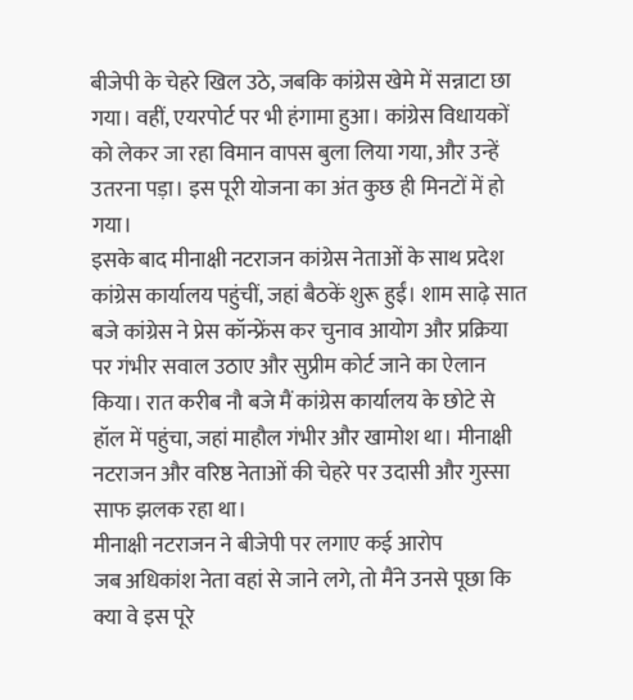बीजेपी के चेहरे खिल उठे, जबकि कांग्रेस खेमे में सन्नाटा छा गया। वहीं, एयरपोर्ट पर भी हंगामा हुआ। कांग्रेस विधायकों को लेकर जा रहा विमान वापस बुला लिया गया, और उन्हें उतरना पड़ा। इस पूरी योजना का अंत कुछ ही मिनटों में हो गया।
इसके बाद मीनाक्षी नटराजन कांग्रेस नेताओं के साथ प्रदेश कांग्रेस कार्यालय पहुंचीं, जहां बैठकें शुरू हुईं। शाम साढ़े सात बजे कांग्रेस ने प्रेस कॉन्फ्रेंस कर चुनाव आयोग और प्रक्रिया पर गंभीर सवाल उठाए और सुप्रीम कोर्ट जाने का ऐलान किया। रात करीब नौ बजे मैं कांग्रेस कार्यालय के छोटे से हॉल में पहुंचा, जहां माहौल गंभीर और खामोश था। मीनाक्षी नटराजन और वरिष्ठ नेताओं की चेहरे पर उदासी और गुस्सा साफ झलक रहा था।
मीनाक्षी नटराजन ने बीजेपी पर लगाए कई आरोप
जब अधिकांश नेता वहां से जाने लगे, तो मैंने उनसे पूछा कि क्या वे इस पूरे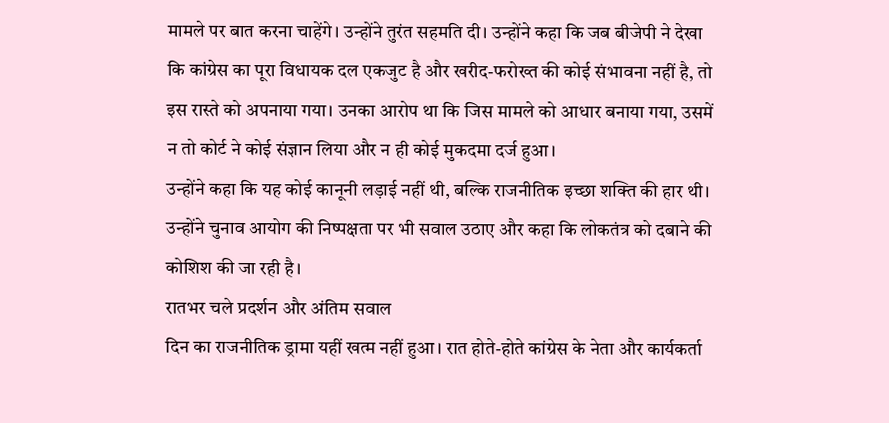मामले पर बात करना चाहेंगे। उन्होंने तुरंत सहमति दी। उन्होंने कहा कि जब बीजेपी ने देखा कि कांग्रेस का पूरा विधायक दल एकजुट है और खरीद-फरोख्त की कोई संभावना नहीं है, तो इस रास्ते को अपनाया गया। उनका आरोप था कि जिस मामले को आधार बनाया गया, उसमें न तो कोर्ट ने कोई संज्ञान लिया और न ही कोई मुकदमा दर्ज हुआ।
उन्होंने कहा कि यह कोई कानूनी लड़ाई नहीं थी, बल्कि राजनीतिक इच्छा शक्ति की हार थी। उन्होंने चुनाव आयोग की निष्पक्षता पर भी सवाल उठाए और कहा कि लोकतंत्र को दबाने की कोशिश की जा रही है।
रातभर चले प्रदर्शन और अंतिम सवाल
दिन का राजनीतिक ड्रामा यहीं खत्म नहीं हुआ। रात होते-होते कांग्रेस के नेता और कार्यकर्ता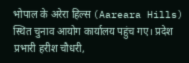भोपाल के अरेरा हिल्स (Aareara Hills) स्थित चुनाव आयोग कार्यालय पहुंच गए। प्रदेश प्रभारी हरीश चौधरी,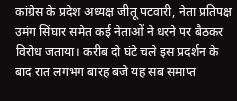कांग्रेस के प्रदेश अध्यक्ष जीतू पटवारी, नेता प्रतिपक्ष उमंग सिंघार समेत कई नेताओं ने धरने पर बैठकर विरोध जताया। करीब दो घंटे चले इस प्रदर्शन के बाद रात लगभग बारह बजे यह सब समाप्त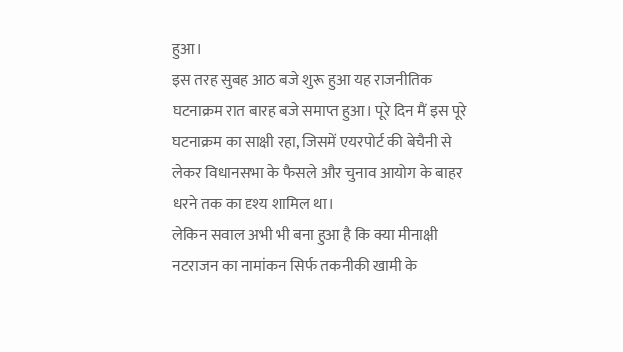हुआ।
इस तरह सुबह आठ बजे शुरू हुआ यह राजनीतिक घटनाक्रम रात बारह बजे समाप्त हुआ। पूरे दिन मैं इस पूरे घटनाक्रम का साक्षी रहा, जिसमें एयरपोर्ट की बेचैनी से लेकर विधानसभा के फैसले और चुनाव आयोग के बाहर धरने तक का दृश्य शामिल था।
लेकिन सवाल अभी भी बना हुआ है कि क्या मीनाक्षी नटराजन का नामांकन सिर्फ तकनीकी खामी के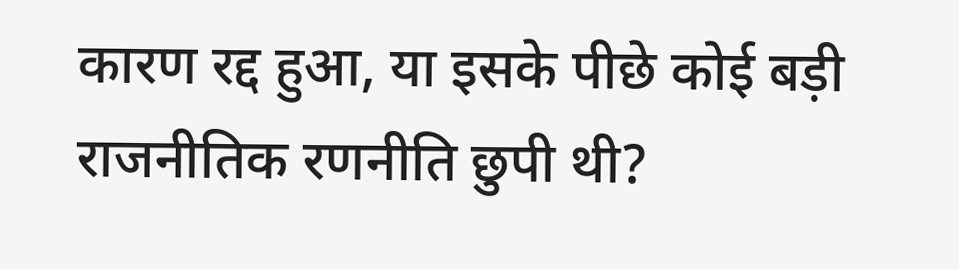कारण रद्द हुआ, या इसके पीछे कोई बड़ी राजनीतिक रणनीति छुपी थी?